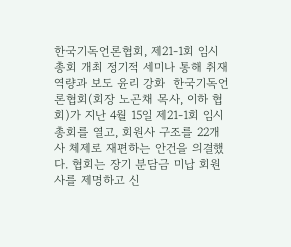한국기독언론협회, 제21-1회 임시총회 개최 정기적 세미나 통해 취재 역량과 보도 윤리 강화  한국기독언론협회(회장 노곤채 목사, 이하 협회)가 지난 4월 15일 제21-1회 임시총회를 열고, 회원사 구조를 22개사 체제로 재편하는 안건을 의결했다. 협회는 장기 분담금 미납 회원사를 제명하고 신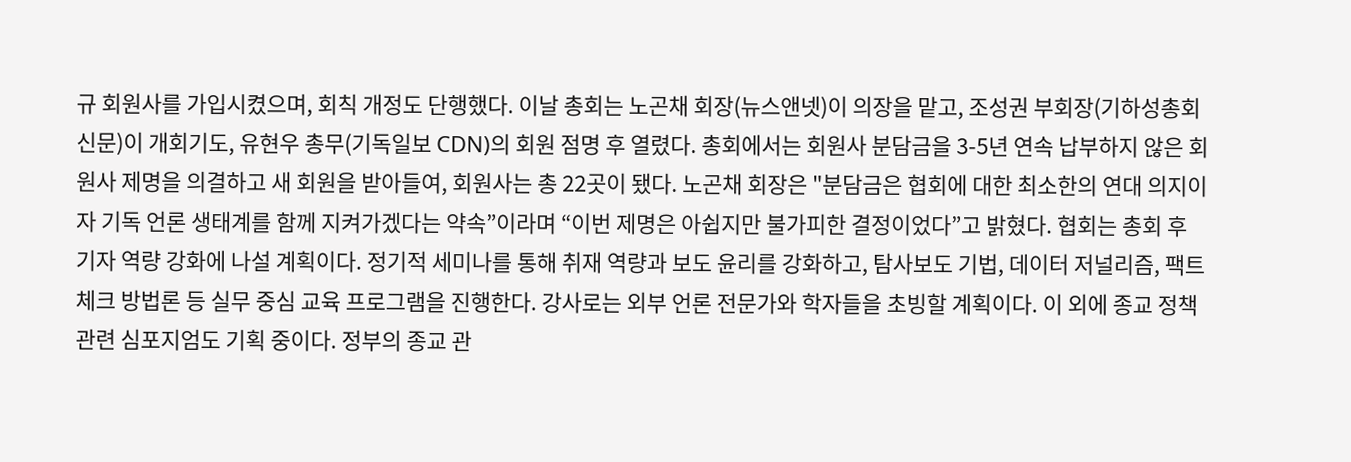규 회원사를 가입시켰으며, 회칙 개정도 단행했다. 이날 총회는 노곤채 회장(뉴스앤넷)이 의장을 맡고, 조성권 부회장(기하성총회신문)이 개회기도, 유현우 총무(기독일보 CDN)의 회원 점명 후 열렸다. 총회에서는 회원사 분담금을 3-5년 연속 납부하지 않은 회원사 제명을 의결하고 새 회원을 받아들여, 회원사는 총 22곳이 됐다. 노곤채 회장은 "분담금은 협회에 대한 최소한의 연대 의지이자 기독 언론 생태계를 함께 지켜가겠다는 약속”이라며 “이번 제명은 아쉽지만 불가피한 결정이었다”고 밝혔다. 협회는 총회 후 기자 역량 강화에 나설 계획이다. 정기적 세미나를 통해 취재 역량과 보도 윤리를 강화하고, 탐사보도 기법, 데이터 저널리즘, 팩트체크 방법론 등 실무 중심 교육 프로그램을 진행한다. 강사로는 외부 언론 전문가와 학자들을 초빙할 계획이다. 이 외에 종교 정책 관련 심포지엄도 기획 중이다. 정부의 종교 관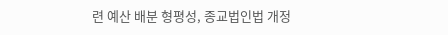련 예산 배분 형평성, 종교법인법 개정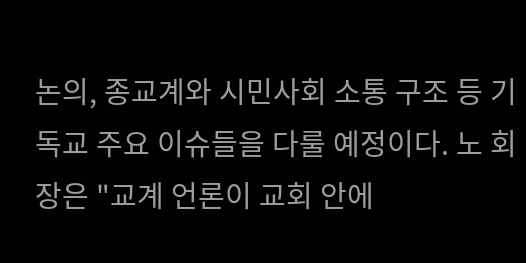논의, 종교계와 시민사회 소통 구조 등 기독교 주요 이슈들을 다룰 예정이다. 노 회장은 "교계 언론이 교회 안에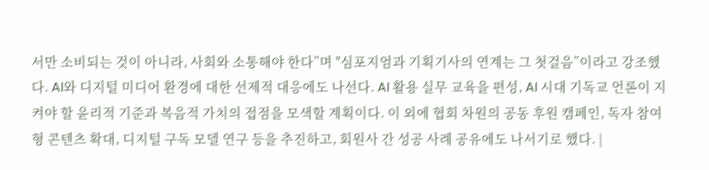서만 소비되는 것이 아니라, 사회와 소통해야 한다”며 "심포지엄과 기획기사의 연계는 그 첫걸음”이라고 강조했다. AI와 디지털 미디어 환경에 대한 선제적 대응에도 나선다. AI 활용 실무 교육을 편성, AI 시대 기독교 언론이 지켜야 할 윤리적 기준과 복음적 가치의 접점을 모색할 계획이다. 이 외에 협회 차원의 공동 후원 캠페인, 독자 참여형 콘텐츠 확대, 디지털 구독 모델 연구 등을 추진하고, 회원사 간 성공 사례 공유에도 나서기로 했다. |